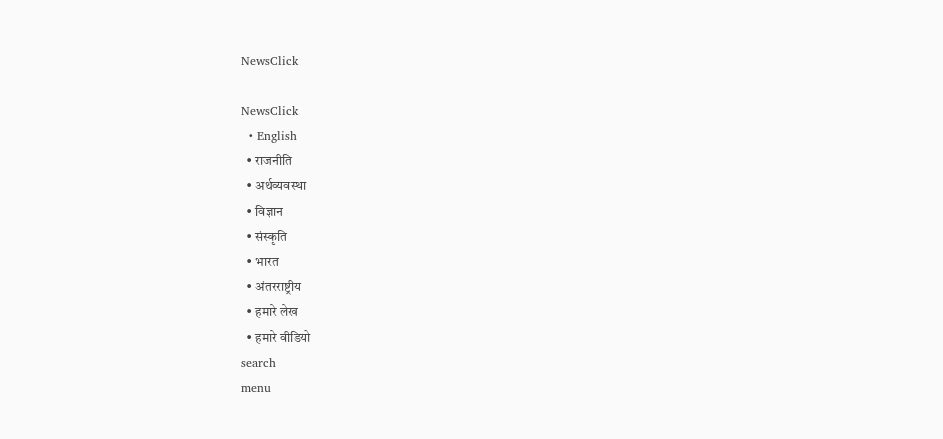NewsClick

NewsClick
  • English
  • राजनीति
  • अर्थव्यवस्था
  • विज्ञान
  • संस्कृति
  • भारत
  • अंतरराष्ट्रीय
  • हमारे लेख
  • हमारे वीडियो
search
menu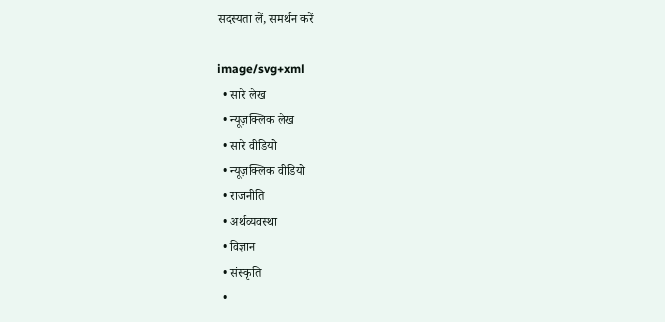सदस्यता लें, समर्थन करें

image/svg+xml
  • सारे लेख
  • न्यूज़क्लिक लेख
  • सारे वीडियो
  • न्यूज़क्लिक वीडियो
  • राजनीति
  • अर्थव्यवस्था
  • विज्ञान
  • संस्कृति
  •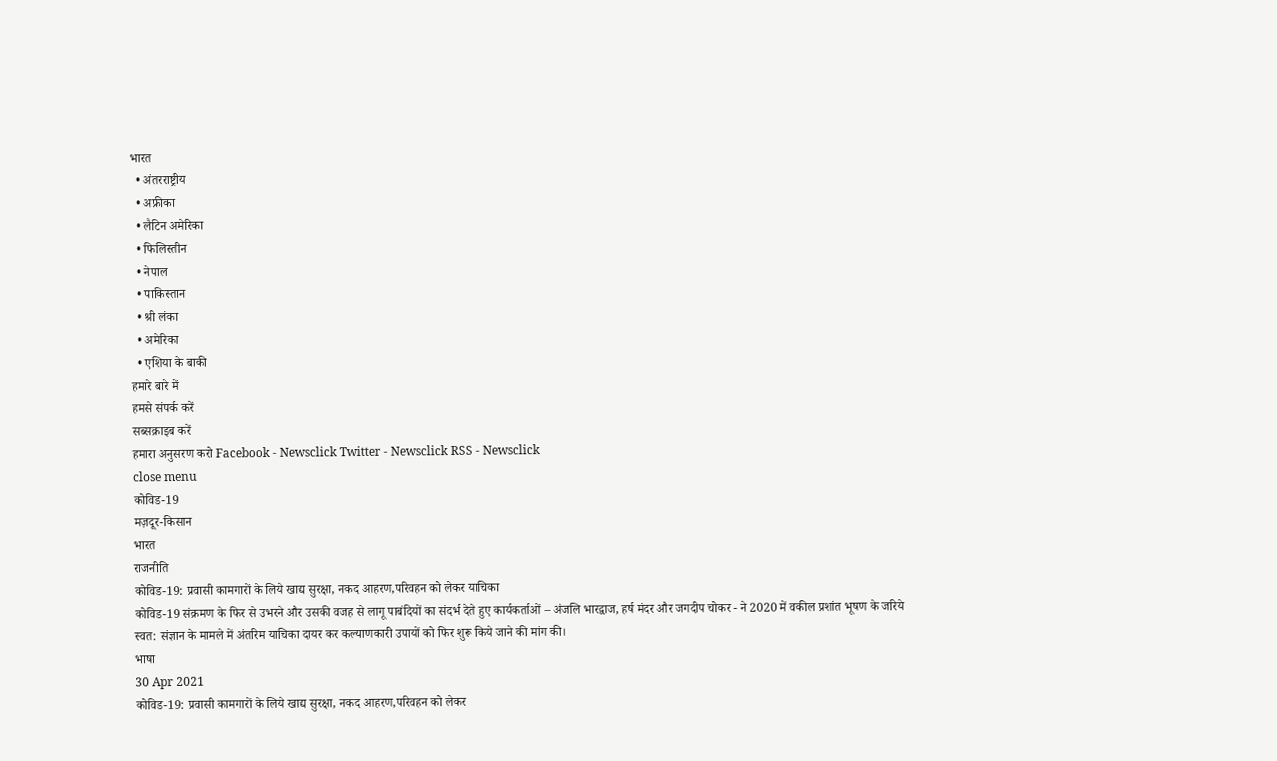भारत
  • अंतरराष्ट्रीय
  • अफ्रीका
  • लैटिन अमेरिका
  • फिलिस्तीन
  • नेपाल
  • पाकिस्तान
  • श्री लंका
  • अमेरिका
  • एशिया के बाकी
हमारे बारे में
हमसे संपर्क करें
सब्सक्राइब करें
हमारा अनुसरण करो Facebook - Newsclick Twitter - Newsclick RSS - Newsclick
close menu
कोविड-19
मज़दूर-किसान
भारत
राजनीति
कोविड-19: प्रवासी कामगारों के लिये खाद्य सुरक्षा, नकद आहरण,परिवहन को लेकर याचिका
कोविड-19 संक्रमण के फिर से उभरने और उसकी वजह से लागू पाबंदियों का संदर्भ देते हुए कार्यकर्ताओं – अंजलि भारद्वाज, हर्ष मंदर और जगदीप चोकर - ने 2020 में वकील प्रशांत भूषण के जरिये स्वत: संज्ञान के मामले में अंतरिम याचिका दायर कर कल्याणकारी उपायों को फिर शुरू किये जाने की मांग की।
भाषा
30 Apr 2021
कोविड-19: प्रवासी कामगारों के लिये खाद्य सुरक्षा, नकद आहरण,परिवहन को लेकर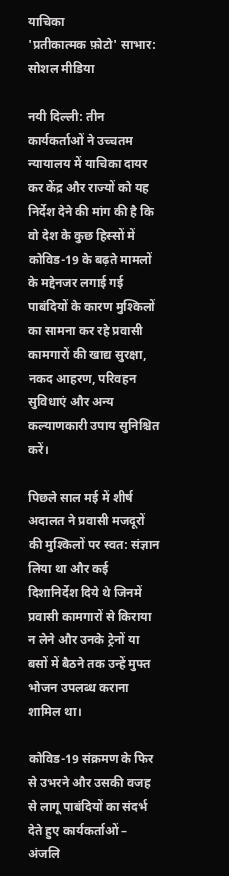याचिका
'प्रतीकात्मक फ़ोटो' साभार: सोशल मीडिया

नयी दिल्ली: तीन कार्यकर्ताओं ने उच्चतम न्यायालय में याचिका दायर कर केंद्र और राज्यों को यह निर्देश देने की मांग की है कि वो देश के कुछ हिस्सों में कोविड-19 के बढ़ते मामलों के मद्देनजर लगाई गई पाबंदियों के कारण मुश्किलों का सामना कर रहे प्रवासी कामगारों की खाद्य सुरक्षा, नकद आहरण, परिवहन सुविधाएं और अन्य कल्याणकारी उपाय सुनिश्चित करें।

पिछले साल मई में शीर्ष अदालत ने प्रवासी मजदूरों की मुश्किलों पर स्वत: संज्ञान लिया था और कई दिशानिर्देश दिये थे जिनमें प्रवासी कामगारों से किराया न लेने और उनके ट्रेनों या बसों में बैठने तक उन्हें मुफ्त भोजन उपलब्ध कराना शामिल था।

कोविड-19 संक्रमण के फिर से उभरने और उसकी वजह से लागू पाबंदियों का संदर्भ देते हुए कार्यकर्ताओं – अंजलि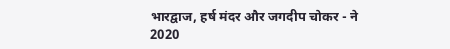भारद्वाज, हर्ष मंदर और जगदीप चोकर - ने 2020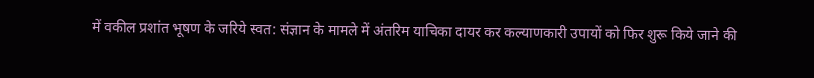में वकील प्रशांत भूषण के जरिये स्वत: संज्ञान के मामले में अंतरिम याचिका दायर कर कल्याणकारी उपायों को फिर शुरू किये जाने की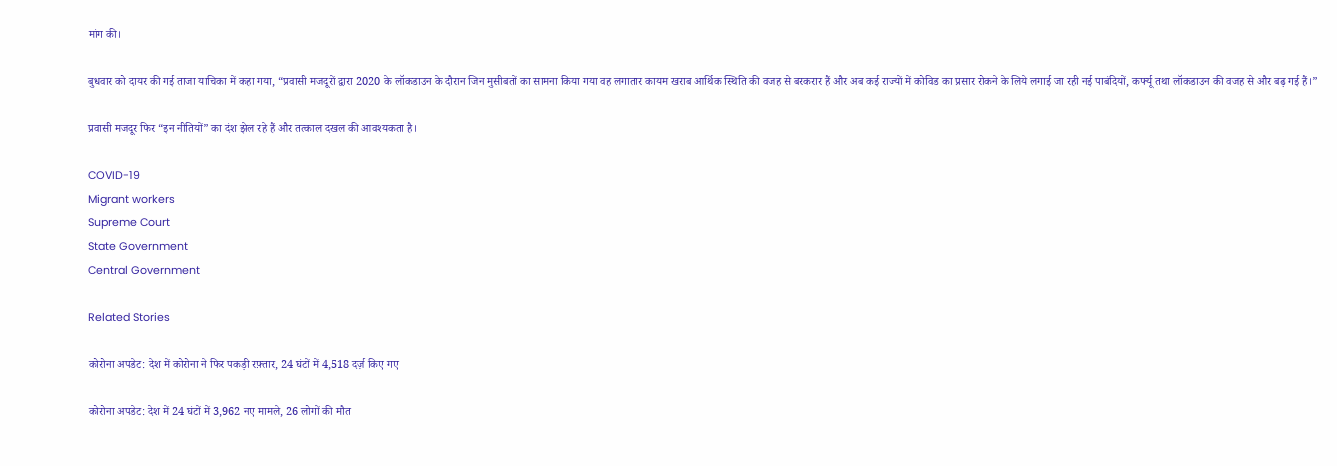मांग की।

बुधवार को दायर की गई ताजा याचिका में कहा गया, “प्रवासी मजदूरों द्वारा 2020 के लॉकडाउन के दौरान जिन मुसीबतों का सामना किया गया वह लगातार कायम खराब आर्थिक स्थिति की वजह से बरकरार हैं और अब कई राज्यों में कोविड का प्रसार रोकने के लिये लगाई जा रही नई पाबंदियों, कर्फ्यू तथा लॉकडाउन की वजह से और बढ़ गई हैं।”

प्रवासी मजदूर फिर “इन नीतियों” का दंश झेल रहे हैं और तत्काल दखल की आवश्यकता है।

COVID-19
Migrant workers
Supreme Court
State Government
Central Government

Related Stories

कोरोना अपडेट: देश में कोरोना ने फिर पकड़ी रफ़्तार, 24 घंटों में 4,518 दर्ज़ किए गए

कोरोना अपडेट: देश में 24 घंटों में 3,962 नए मामले, 26 लोगों की मौत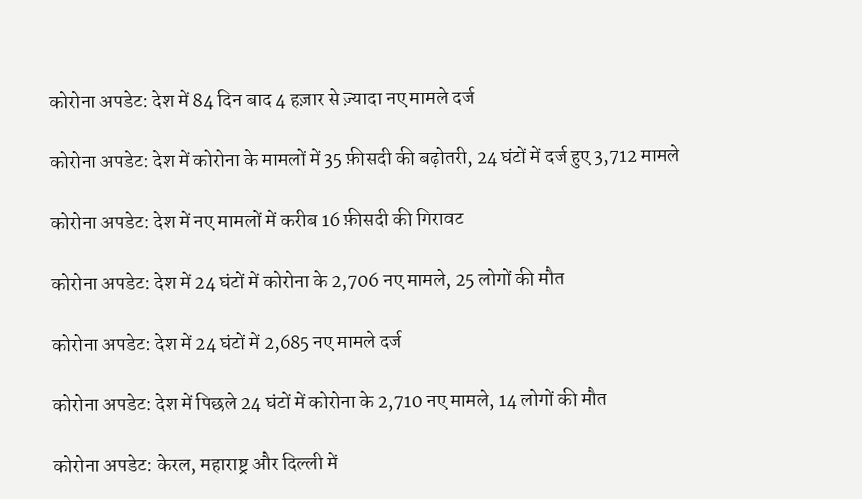कोरोना अपडेट: देश में 84 दिन बाद 4 हज़ार से ज़्यादा नए मामले दर्ज

कोरोना अपडेट: देश में कोरोना के मामलों में 35 फ़ीसदी की बढ़ोतरी, 24 घंटों में दर्ज हुए 3,712 मामले

कोरोना अपडेट: देश में नए मामलों में करीब 16 फ़ीसदी की गिरावट

कोरोना अपडेट: देश में 24 घंटों में कोरोना के 2,706 नए मामले, 25 लोगों की मौत

कोरोना अपडेट: देश में 24 घंटों में 2,685 नए मामले दर्ज

कोरोना अपडेट: देश में पिछले 24 घंटों में कोरोना के 2,710 नए मामले, 14 लोगों की मौत

कोरोना अपडेट: केरल, महाराष्ट्र और दिल्ली में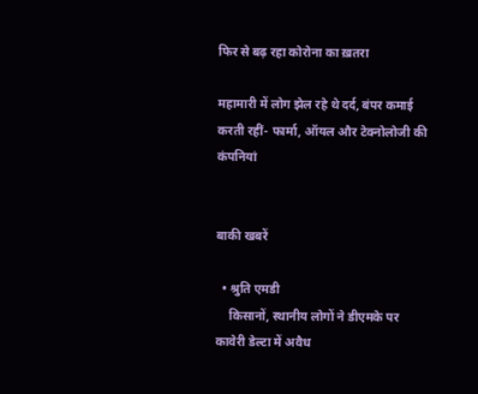फिर से बढ़ रहा कोरोना का ख़तरा

महामारी में लोग झेल रहे थे दर्द, बंपर कमाई करती रहीं- फार्मा, ऑयल और टेक्नोलोजी की कंपनियां


बाकी खबरें

  • श्रुति एमडी
    किसानों, स्थानीय लोगों ने डीएमके पर कावेरी डेल्टा में अवैध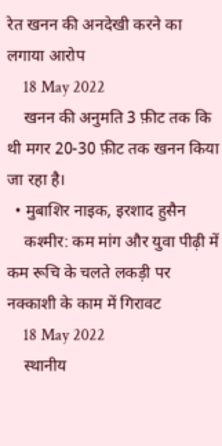रेत खनन की अनदेखी करने का लगाया आरोप
    18 May 2022
    खनन की अनुमति 3 फ़ीट तक कि थी मगर 20-30 फ़ीट तक खनन किया जा रहा है।
  • मुबाशिर नाइक, इरशाद हुसैन
    कश्मीर: कम मांग और युवा पीढ़ी में कम रूचि के चलते लकड़ी पर नक्काशी के काम में गिरावट
    18 May 2022
    स्थानीय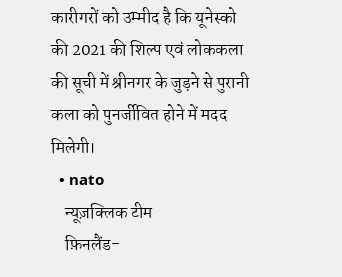कारीगरों को उम्मीद है कि यूनेस्को की 2021 की शिल्प एवं लोककला की सूची में श्रीनगर के जुड़ने से पुरानी कला को पुनर्जीवित होने में मदद मिलेगी।
  • nato
    न्यूज़क्लिक टीम
    फ़िनलैंड-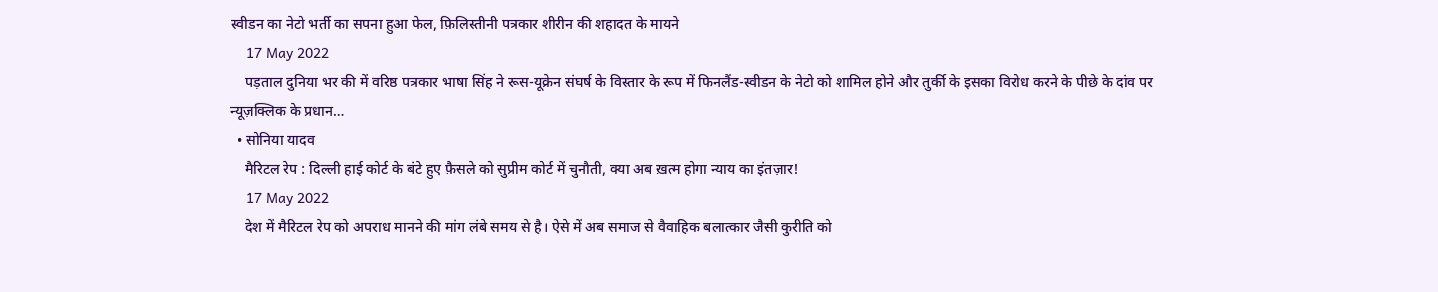स्वीडन का नेटो भर्ती का सपना हुआ फेल, फ़िलिस्तीनी पत्रकार शीरीन की शहादत के मायने
    17 May 2022
    पड़ताल दुनिया भर की में वरिष्ठ पत्रकार भाषा सिंह ने रूस-यूक्रेन संघर्ष के विस्तार के रूप में फिनलैंड-स्वीडन के नेटो को शामिल होने और तुर्की के इसका विरोध करने के पीछे के दांव पर न्यूज़क्लिक के प्रधान…
  • सोनिया यादव
    मैरिटल रेप : दिल्ली हाई कोर्ट के बंटे हुए फ़ैसले को सुप्रीम कोर्ट में चुनौती, क्या अब ख़त्म होगा न्याय का इंतज़ार!
    17 May 2022
    देश में मैरिटल रेप को अपराध मानने की मांग लंबे समय से है। ऐसे में अब समाज से वैवाहिक बलात्कार जैसी कुरीति को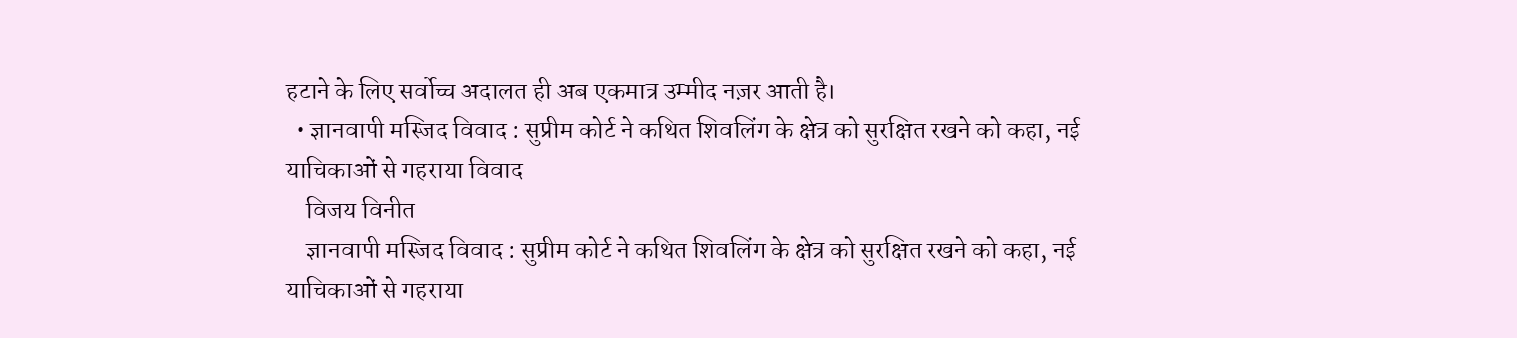हटाने के लिए सर्वोच्च अदालत ही अब एकमात्र उम्मीद नज़र आती है।
  • ज्ञानवापी मस्जिद विवाद : सुप्रीम कोर्ट ने कथित शिवलिंग के क्षेत्र को सुरक्षित रखने को कहा, नई याचिकाओं से गहराया विवाद
    विजय विनीत
    ज्ञानवापी मस्जिद विवाद : सुप्रीम कोर्ट ने कथित शिवलिंग के क्षेत्र को सुरक्षित रखने को कहा, नई याचिकाओं से गहराया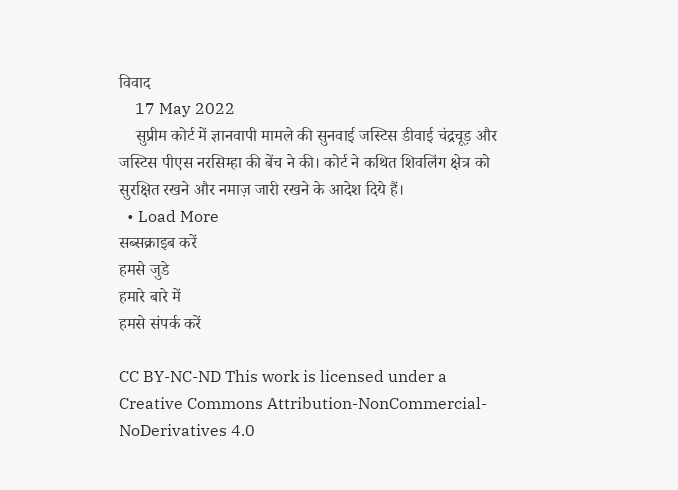विवाद
    17 May 2022
    सुप्रीम कोर्ट में ज्ञानवापी मामले की सुनवाई जस्टिस डीवाई चंद्रचूड़ और जस्टिस पीएस नरसिम्हा की बेंच ने की। कोर्ट ने कथित शिवलिंग क्षेत्र को सुरक्षित रखने और नमाज़ जारी रखने के आदेश दिये हैं।
  • Load More
सब्सक्राइब करें
हमसे जुडे
हमारे बारे में
हमसे संपर्क करें

CC BY-NC-ND This work is licensed under a Creative Commons Attribution-NonCommercial-NoDerivatives 4.0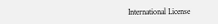International License